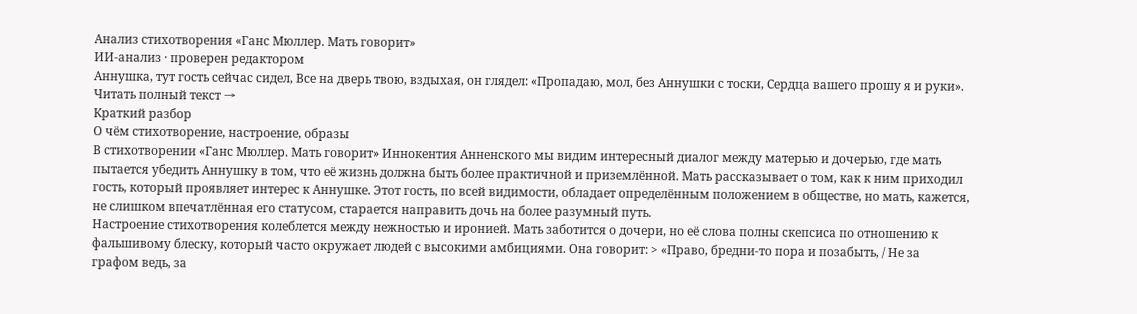Анализ стихотворения «Ганс Мюллер. Мать говорит»
ИИ-анализ · проверен редактором
Аннушка, тут гость сейчас сидел, Все на дверь твою, вздыхая, он глядел: «Пропадаю, мол, без Аннушки с тоски, Сердца вашего прошу я и руки».
Читать полный текст →
Краткий разбор
О чём стихотворение, настроение, образы
В стихотворении «Ганс Мюллер. Мать говорит» Иннокентия Анненского мы видим интересный диалог между матерью и дочерью, где мать пытается убедить Аннушку в том, что её жизнь должна быть более практичной и приземлённой. Мать рассказывает о том, как к ним приходил гость, который проявляет интерес к Аннушке. Этот гость, по всей видимости, обладает определённым положением в обществе, но мать, кажется, не слишком впечатлённая его статусом, старается направить дочь на более разумный путь.
Настроение стихотворения колеблется между нежностью и иронией. Мать заботится о дочери, но её слова полны скепсиса по отношению к фальшивому блеску, который часто окружает людей с высокими амбициями. Она говорит: > «Право, бредни-то пора и позабыть, / Не за графом ведь, за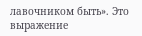лавочником быть». Это выражение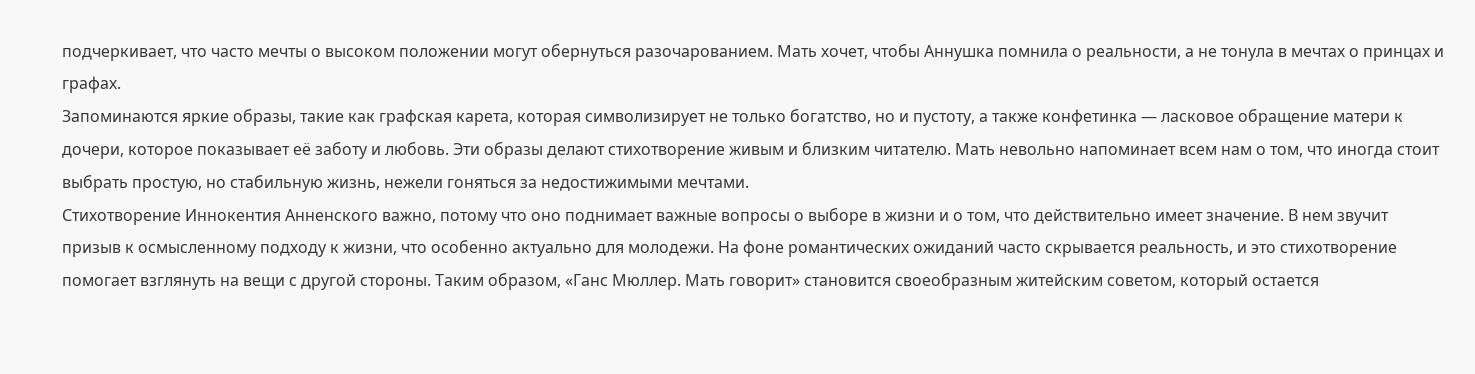подчеркивает, что часто мечты о высоком положении могут обернуться разочарованием. Мать хочет, чтобы Аннушка помнила о реальности, а не тонула в мечтах о принцах и графах.
Запоминаются яркие образы, такие как графская карета, которая символизирует не только богатство, но и пустоту, а также конфетинка — ласковое обращение матери к дочери, которое показывает её заботу и любовь. Эти образы делают стихотворение живым и близким читателю. Мать невольно напоминает всем нам о том, что иногда стоит выбрать простую, но стабильную жизнь, нежели гоняться за недостижимыми мечтами.
Стихотворение Иннокентия Анненского важно, потому что оно поднимает важные вопросы о выборе в жизни и о том, что действительно имеет значение. В нем звучит призыв к осмысленному подходу к жизни, что особенно актуально для молодежи. На фоне романтических ожиданий часто скрывается реальность, и это стихотворение помогает взглянуть на вещи с другой стороны. Таким образом, «Ганс Мюллер. Мать говорит» становится своеобразным житейским советом, который остается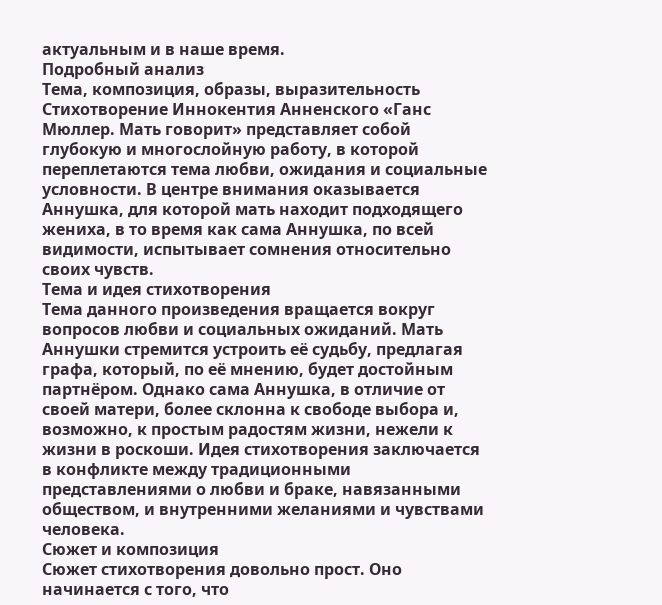актуальным и в наше время.
Подробный анализ
Тема, композиция, образы, выразительность
Стихотворение Иннокентия Анненского «Ганс Мюллер. Мать говорит» представляет собой глубокую и многослойную работу, в которой переплетаются тема любви, ожидания и социальные условности. В центре внимания оказывается Аннушка, для которой мать находит подходящего жениха, в то время как сама Аннушка, по всей видимости, испытывает сомнения относительно своих чувств.
Тема и идея стихотворения
Тема данного произведения вращается вокруг вопросов любви и социальных ожиданий. Мать Аннушки стремится устроить её судьбу, предлагая графа, который, по её мнению, будет достойным партнёром. Однако сама Аннушка, в отличие от своей матери, более склонна к свободе выбора и, возможно, к простым радостям жизни, нежели к жизни в роскоши. Идея стихотворения заключается в конфликте между традиционными представлениями о любви и браке, навязанными обществом, и внутренними желаниями и чувствами человека.
Сюжет и композиция
Сюжет стихотворения довольно прост. Оно начинается с того, что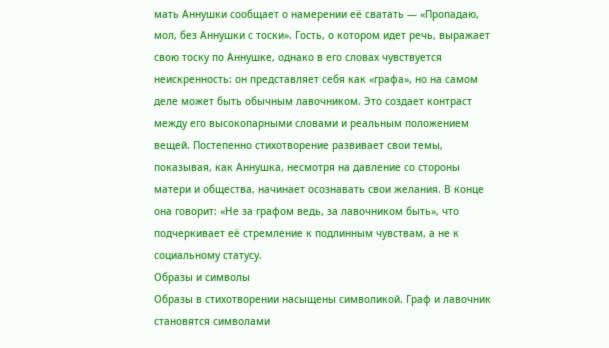мать Аннушки сообщает о намерении её сватать — «Пропадаю, мол, без Аннушки с тоски». Гость, о котором идет речь, выражает свою тоску по Аннушке, однако в его словах чувствуется неискренность: он представляет себя как «графа», но на самом деле может быть обычным лавочником. Это создает контраст между его высокопарными словами и реальным положением вещей. Постепенно стихотворение развивает свои темы, показывая, как Аннушка, несмотря на давление со стороны матери и общества, начинает осознавать свои желания. В конце она говорит: «Не за графом ведь, за лавочником быть», что подчеркивает её стремление к подлинным чувствам, а не к социальному статусу.
Образы и символы
Образы в стихотворении насыщены символикой. Граф и лавочник становятся символами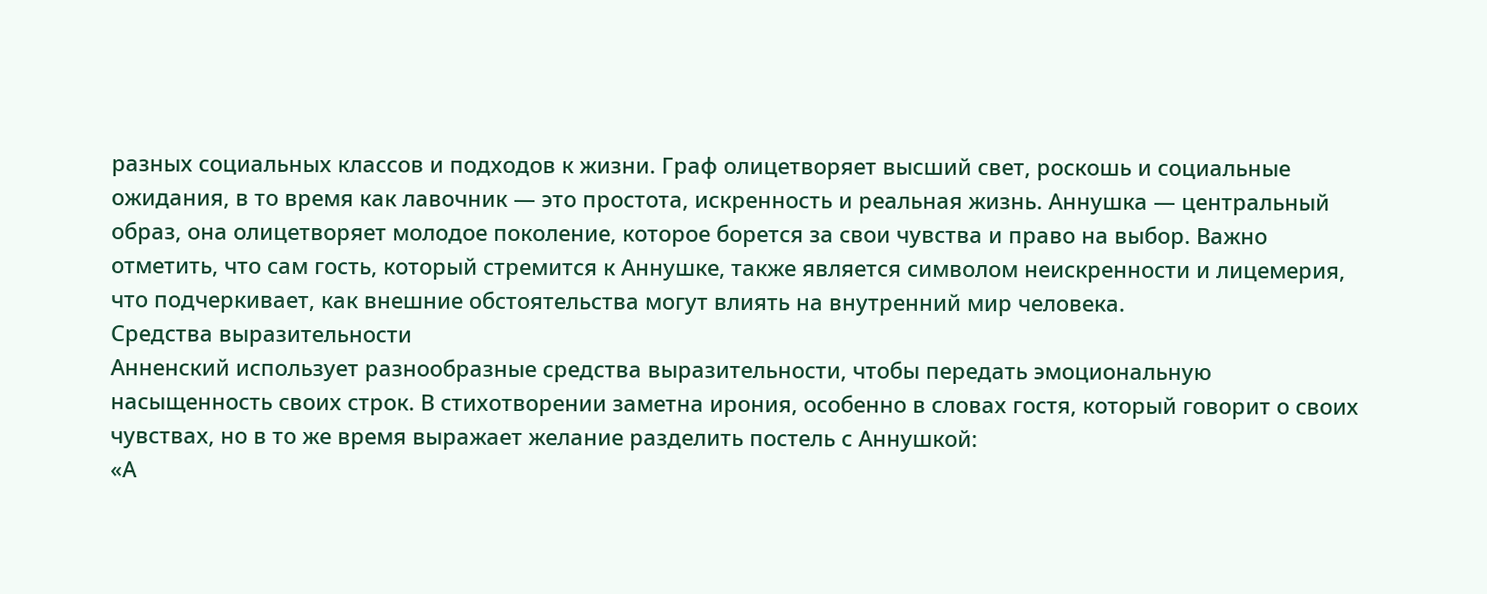разных социальных классов и подходов к жизни. Граф олицетворяет высший свет, роскошь и социальные ожидания, в то время как лавочник — это простота, искренность и реальная жизнь. Аннушка — центральный образ, она олицетворяет молодое поколение, которое борется за свои чувства и право на выбор. Важно отметить, что сам гость, который стремится к Аннушке, также является символом неискренности и лицемерия, что подчеркивает, как внешние обстоятельства могут влиять на внутренний мир человека.
Средства выразительности
Анненский использует разнообразные средства выразительности, чтобы передать эмоциональную насыщенность своих строк. В стихотворении заметна ирония, особенно в словах гостя, который говорит о своих чувствах, но в то же время выражает желание разделить постель с Аннушкой:
«А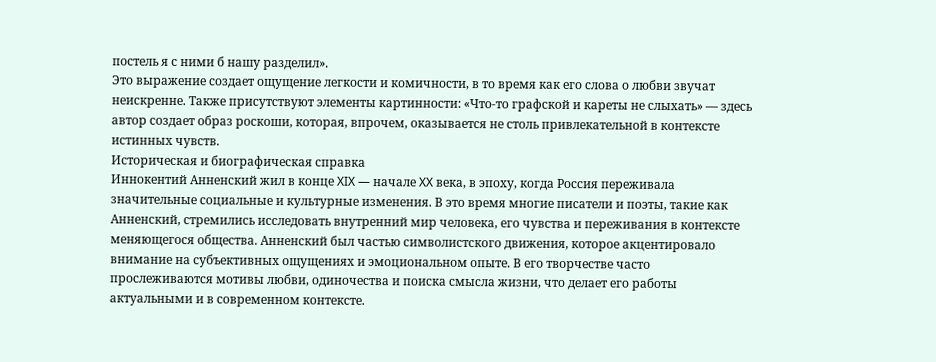постель я с ними б нашу разделил».
Это выражение создает ощущение легкости и комичности, в то время как его слова о любви звучат неискренне. Также присутствуют элементы картинности: «Что-то графской и кареты не слыхать» — здесь автор создает образ роскоши, которая, впрочем, оказывается не столь привлекательной в контексте истинных чувств.
Историческая и биографическая справка
Иннокентий Анненский жил в конце XIX — начале XX века, в эпоху, когда Россия переживала значительные социальные и культурные изменения. В это время многие писатели и поэты, такие как Анненский, стремились исследовать внутренний мир человека, его чувства и переживания в контексте меняющегося общества. Анненский был частью символистского движения, которое акцентировало внимание на субъективных ощущениях и эмоциональном опыте. В его творчестве часто прослеживаются мотивы любви, одиночества и поиска смысла жизни, что делает его работы актуальными и в современном контексте.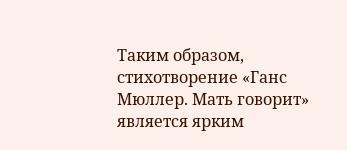Таким образом, стихотворение «Ганс Мюллер. Мать говорит» является ярким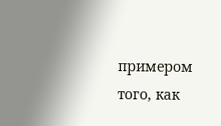примером того, как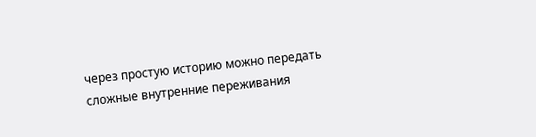через простую историю можно передать сложные внутренние переживания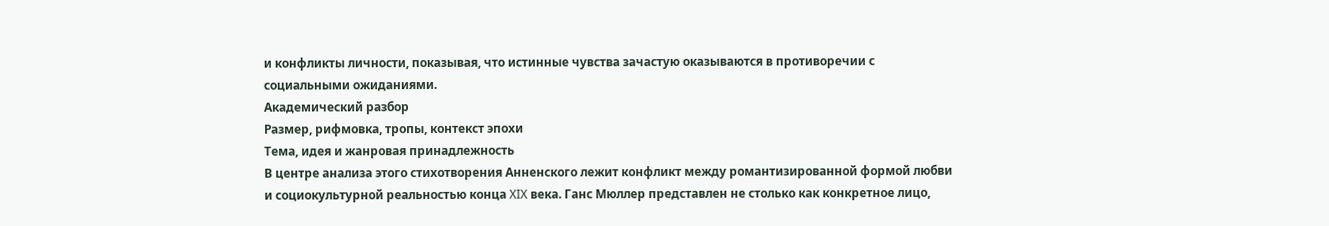и конфликты личности, показывая, что истинные чувства зачастую оказываются в противоречии с социальными ожиданиями.
Академический разбор
Размер, рифмовка, тропы, контекст эпохи
Тема, идея и жанровая принадлежность
В центре анализа этого стихотворения Анненского лежит конфликт между романтизированной формой любви и социокультурной реальностью конца XIX века. Ганс Мюллер представлен не столько как конкретное лицо,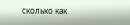сколько как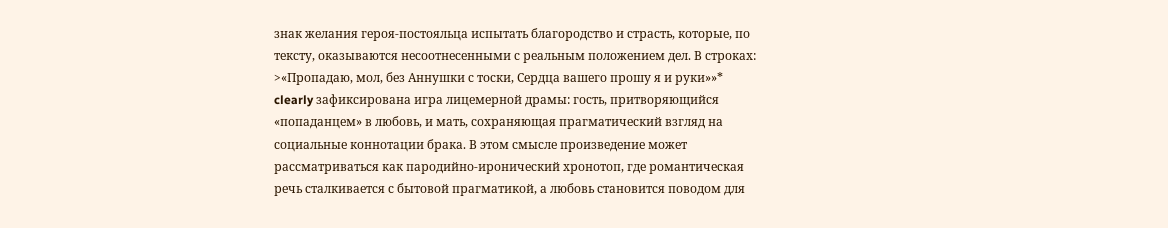знак желания героя-постояльца испытать благородство и страсть, которые, по тексту, оказываются несоотнесенными с реальным положением дел. В строках: >«Пропадаю, мол, без Аннушки с тоски, Сердца вашего прошу я и руки»»* clearly зафиксирована игра лицемерной драмы: гость, притворяющийся «попаданцем» в любовь, и мать, сохраняющая прагматический взгляд на социальные коннотации брака. В этом смысле произведение может рассматриваться как пародийно-иронический хронотоп, где романтическая речь сталкивается с бытовой прагматикой, а любовь становится поводом для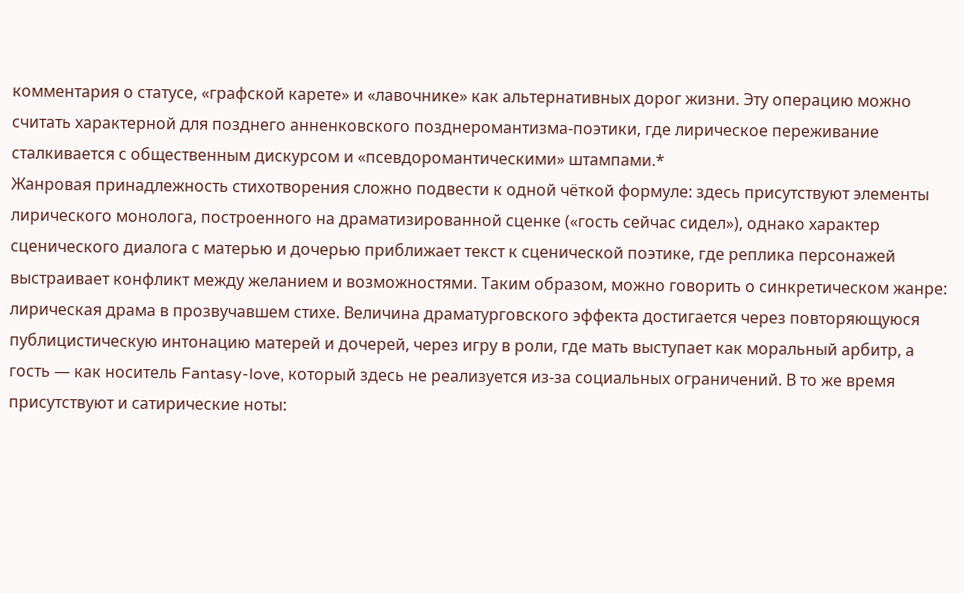комментария о статусе, «графской карете» и «лавочнике» как альтернативных дорог жизни. Эту операцию можно считать характерной для позднего анненковского позднеромантизма-поэтики, где лирическое переживание сталкивается с общественным дискурсом и «псевдоромантическими» штампами.*
Жанровая принадлежность стихотворения сложно подвести к одной чёткой формуле: здесь присутствуют элементы лирического монолога, построенного на драматизированной сценке («гость сейчас сидел»), однако характер сценического диалога с матерью и дочерью приближает текст к сценической поэтике, где реплика персонажей выстраивает конфликт между желанием и возможностями. Таким образом, можно говорить о синкретическом жанре: лирическая драма в прозвучавшем стихе. Величина драматурговского эффекта достигается через повторяющуюся публицистическую интонацию матерей и дочерей, через игру в роли, где мать выступает как моральный арбитр, а гость — как носитель Fantasy-love, который здесь не реализуется из-за социальных ограничений. В то же время присутствуют и сатирические ноты: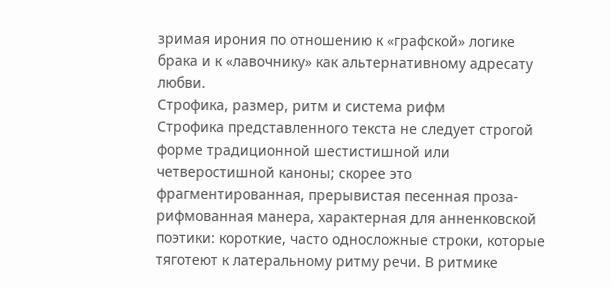зримая ирония по отношению к «графской» логике брака и к «лавочнику» как альтернативному адресату любви.
Строфика, размер, ритм и система рифм
Строфика представленного текста не следует строгой форме традиционной шестистишной или четверостишной каноны; скорее это фрагментированная, прерывистая песенная проза-рифмованная манера, характерная для анненковской поэтики: короткие, часто односложные строки, которые тяготеют к латеральному ритму речи. В ритмике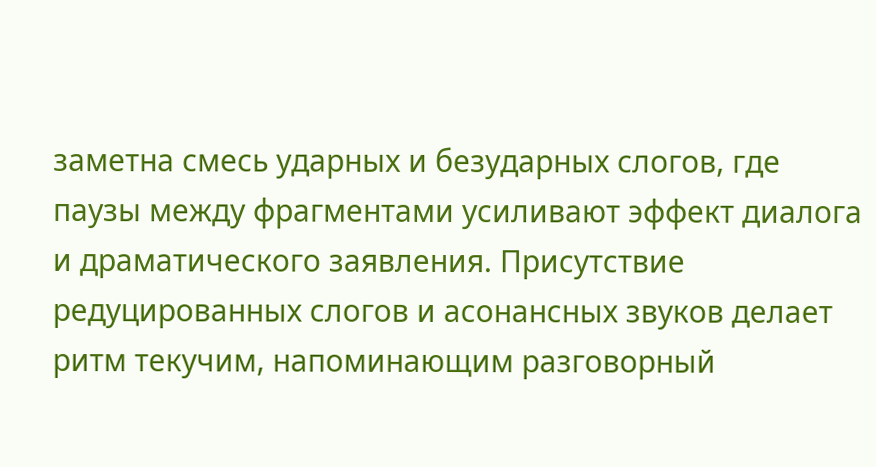заметна смесь ударных и безударных слогов, где паузы между фрагментами усиливают эффект диалога и драматического заявления. Присутствие редуцированных слогов и асонансных звуков делает ритм текучим, напоминающим разговорный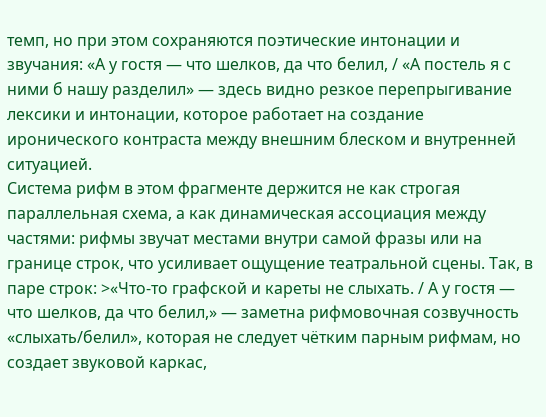темп, но при этом сохраняются поэтические интонации и звучания: «А у гостя — что шелков, да что белил, / «А постель я с ними б нашу разделил» — здесь видно резкое перепрыгивание лексики и интонации, которое работает на создание иронического контраста между внешним блеском и внутренней ситуацией.
Система рифм в этом фрагменте держится не как строгая параллельная схема, а как динамическая ассоциация между частями: рифмы звучат местами внутри самой фразы или на границе строк, что усиливает ощущение театральной сцены. Так, в паре строк: >«Что-то графской и кареты не слыхать. / А у гостя — что шелков, да что белил,» — заметна рифмовочная созвучность «слыхать/белил», которая не следует чётким парным рифмам, но создает звуковой каркас,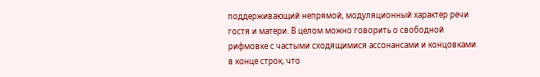поддерживающий непрямой, модуляционный характер речи гостя и матери. В целом можно говорить о свободной рифмовке с частыми сходящимися ассонансами и концовками в конце строк, что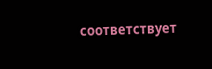соответствует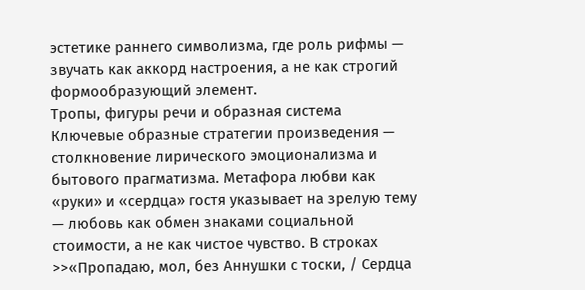эстетике раннего символизма, где роль рифмы — звучать как аккорд настроения, а не как строгий формообразующий элемент.
Тропы, фигуры речи и образная система
Ключевые образные стратегии произведения — столкновение лирического эмоционализма и бытового прагматизма. Метафора любви как «руки» и «сердца» гостя указывает на зрелую тему — любовь как обмен знаками социальной стоимости, а не как чистое чувство. В строках >>«Пропадаю, мол, без Аннушки с тоски, / Сердца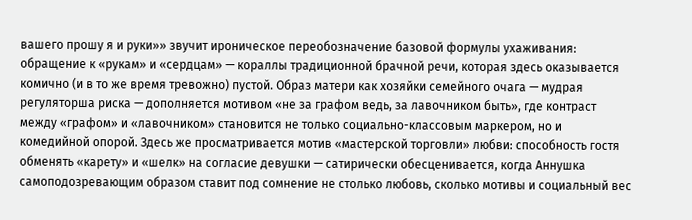вашего прошу я и руки»» звучит ироническое переобозначение базовой формулы ухаживания: обращение к «рукам» и «сердцам» — кораллы традиционной брачной речи, которая здесь оказывается комично (и в то же время тревожно) пустой. Образ матери как хозяйки семейного очага — мудрая регуляторша риска — дополняется мотивом «не за графом ведь, за лавочником быть», где контраст между «графом» и «лавочником» становится не только социально-классовым маркером, но и комедийной опорой. Здесь же просматривается мотив «мастерской торговли» любви: способность гостя обменять «карету» и «шелк» на согласие девушки — сатирически обесценивается, когда Аннушка самоподозревающим образом ставит под сомнение не столько любовь, сколько мотивы и социальный вес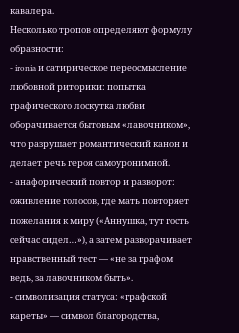кавалера.
Несколько тропов определяют формулу образности:
- ironia и сатирическое переосмысление любовной риторики: попытка графического лоскутка любви оборачивается бытовым «лавочником», что разрушает романтический канон и делает речь героя самоуронимной.
- анафорический повтор и разворот: оживление голосов, где мать повторяет пожелания к миру («Аннушка, тут гость сейчас сидел…»), а затем разворачивает нравственный тест — «не за графом ведь, за лавочником быть».
- символизация статуса: «графской кареты» — символ благородства,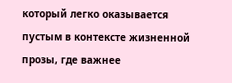который легко оказывается пустым в контексте жизненной прозы, где важнее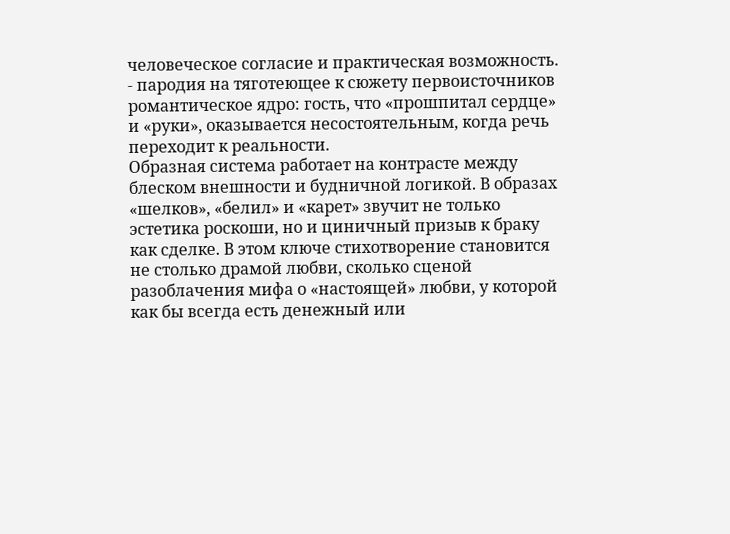человеческое согласие и практическая возможность.
- пародия на тяготеющее к сюжету первоисточников романтическое ядро: гость, что «прошпитал сердце» и «руки», оказывается несостоятельным, когда речь переходит к реальности.
Образная система работает на контрасте между блеском внешности и будничной логикой. В образах «шелков», «белил» и «карет» звучит не только эстетика роскоши, но и циничный призыв к браку как сделке. В этом ключе стихотворение становится не столько драмой любви, сколько сценой разоблачения мифа о «настоящей» любви, у которой как бы всегда есть денежный или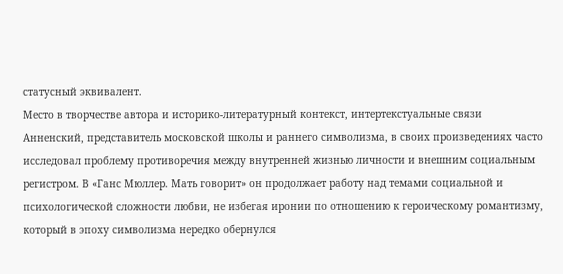статусный эквивалент.
Место в творчестве автора и историко-литературный контекст, интертекстуальные связи
Анненский, представитель московской школы и раннего символизма, в своих произведениях часто исследовал проблему противоречия между внутренней жизнью личности и внешним социальным регистром. В «Ганс Мюллер. Мать говорит» он продолжает работу над темами социальной и психологической сложности любви, не избегая иронии по отношению к героическому романтизму, который в эпоху символизма нередко обернулся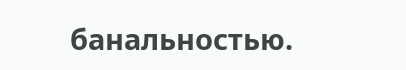банальностью.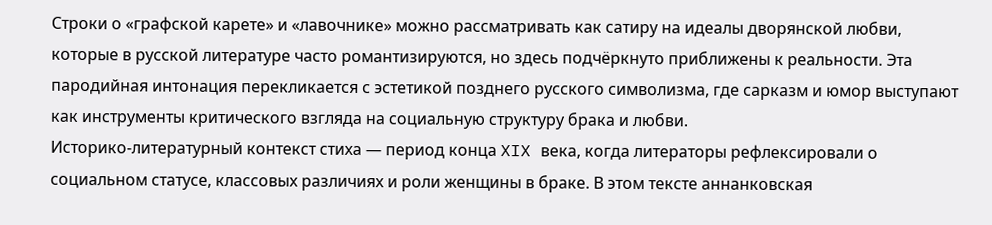Строки о «графской карете» и «лавочнике» можно рассматривать как сатиру на идеалы дворянской любви, которые в русской литературе часто романтизируются, но здесь подчёркнуто приближены к реальности. Эта пародийная интонация перекликается с эстетикой позднего русского символизма, где сарказм и юмор выступают как инструменты критического взгляда на социальную структуру брака и любви.
Историко-литературный контекст стиха — период конца XIX века, когда литераторы рефлексировали о социальном статусе, классовых различиях и роли женщины в браке. В этом тексте аннанковская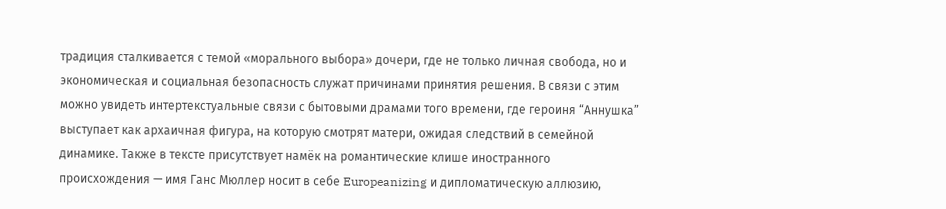традиция сталкивается с темой «морального выбора» дочери, где не только личная свобода, но и экономическая и социальная безопасность служат причинами принятия решения. В связи с этим можно увидеть интертекстуальные связи с бытовыми драмами того времени, где героиня “Аннушка” выступает как архаичная фигура, на которую смотрят матери, ожидая следствий в семейной динамике. Также в тексте присутствует намёк на романтические клише иностранного происхождения — имя Ганс Мюллер носит в себе Europeanizing и дипломатическую аллюзию,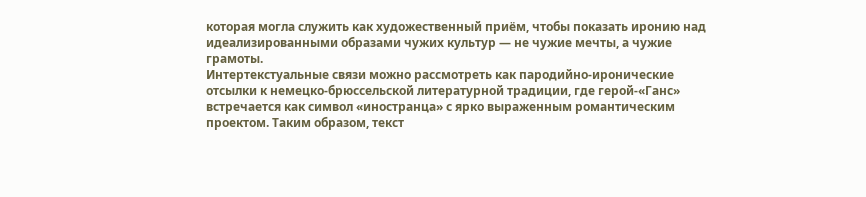которая могла служить как художественный приём, чтобы показать иронию над идеализированными образами чужих культур — не чужие мечты, а чужие грамоты.
Интертекстуальные связи можно рассмотреть как пародийно-иронические отсылки к немецко-брюссельской литературной традиции, где герой-«Ганс» встречается как символ «иностранца» с ярко выраженным романтическим проектом. Таким образом, текст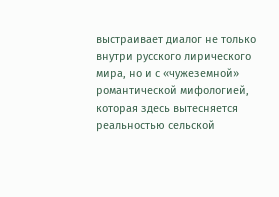выстраивает диалог не только внутри русского лирического мира, но и с «чужеземной» романтической мифологией, которая здесь вытесняется реальностью сельской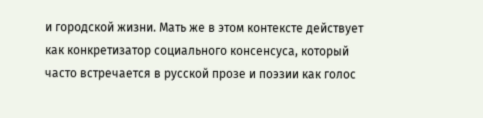и городской жизни. Мать же в этом контексте действует как конкретизатор социального консенсуса, который часто встречается в русской прозе и поэзии как голос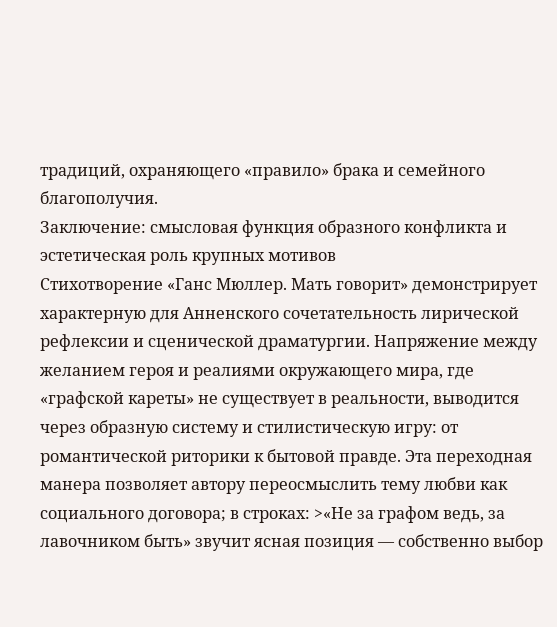традиций, охраняющего «правило» брака и семейного благополучия.
Заключение: смысловая функция образного конфликта и эстетическая роль крупных мотивов
Стихотворение «Ганс Мюллер. Мать говорит» демонстрирует характерную для Анненского сочетательность лирической рефлексии и сценической драматургии. Напряжение между желанием героя и реалиями окружающего мира, где «графской кареты» не существует в реальности, выводится через образную систему и стилистическую игру: от романтической риторики к бытовой правде. Эта переходная манера позволяет автору переосмыслить тему любви как социального договора; в строках: >«Не за графом ведь, за лавочником быть» звучит ясная позиция — собственно выбор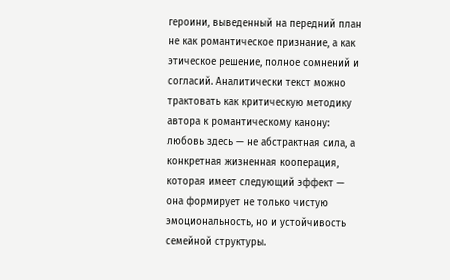героини, выведенный на передний план не как романтическое признание, а как этическое решение, полное сомнений и согласий. Аналитически текст можно трактовать как критическую методику автора к романтическому канону: любовь здесь — не абстрактная сила, а конкретная жизненная кооперация, которая имеет следующий эффект — она формирует не только чистую эмоциональность, но и устойчивость семейной структуры.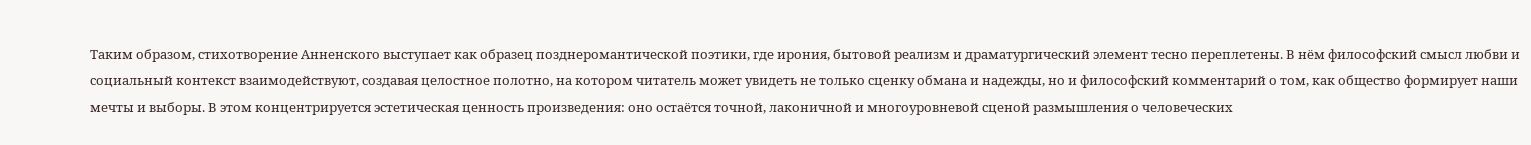Таким образом, стихотворение Анненского выступает как образец позднеромантической поэтики, где ирония, бытовой реализм и драматургический элемент тесно переплетены. В нём философский смысл любви и социальный контекст взаимодействуют, создавая целостное полотно, на котором читатель может увидеть не только сценку обмана и надежды, но и философский комментарий о том, как общество формирует наши мечты и выборы. В этом концентрируется эстетическая ценность произведения: оно остаётся точной, лаконичной и многоуровневой сценой размышления о человеческих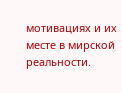мотивациях и их месте в мирской реальности.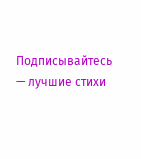Подписывайтесь — лучшие стихи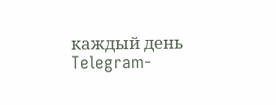каждый день
Telegram-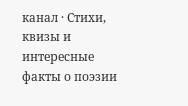канал · Стихи, квизы и интересные факты о поэзии